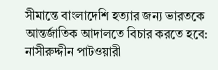সীমান্তে বাংলাদেশি হত্যার জন্য ভারতকে আন্তর্জাতিক আদালতে বিচার করতে হবে: নাসীরুদ্দীন পাটওয়ারী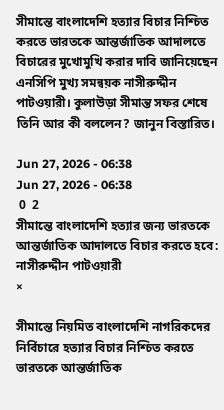সীমান্তে বাংলাদেশি হত্যার বিচার নিশ্চিত করতে ভারতকে আন্তর্জাতিক আদালতে বিচারের মুখোমুখি করার দাবি জানিয়েছেন এনসিপি মুখ্য সমন্বয়ক নাসীরুদ্দীন পাটওয়ারী। কুলাউড়া সীমান্ত সফর শেষে তিনি আর কী বললেন? জানুন বিস্তারিত।

Jun 27, 2026 - 06:38
Jun 27, 2026 - 06:38
 0  2
সীমান্তে বাংলাদেশি হত্যার জন্য ভারতকে আন্তর্জাতিক আদালতে বিচার করতে হবে: নাসীরুদ্দীন পাটওয়ারী
×

সীমান্তে নিয়মিত বাংলাদেশি নাগরিকদের নির্বিচারে হত্যার বিচার নিশ্চিত করতে ভারতকে আন্তর্জাতিক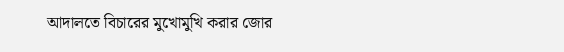আদালতে বিচারের মুখোমুখি করার জোর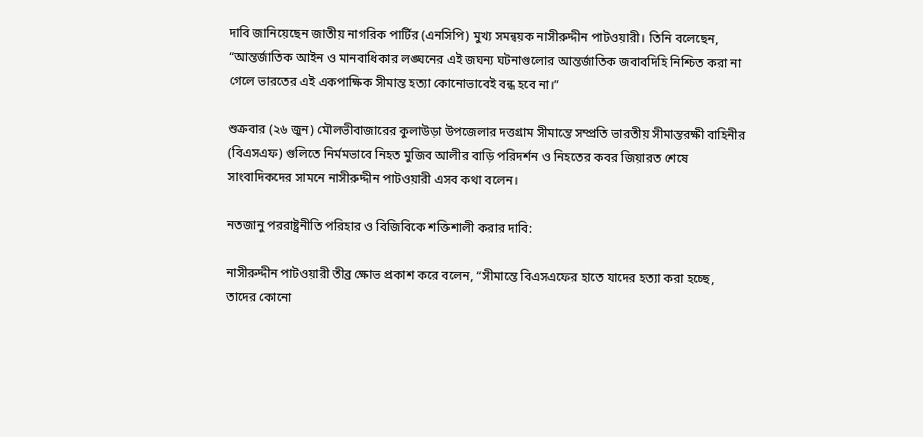দাবি জানিয়েছেন জাতীয় নাগরিক পার্টির (এনসিপি) মুখ্য সমন্বয়ক নাসীরুদ্দীন পাটওয়ারী। তিনি বলেছেন, “আন্তর্জাতিক আইন ও মানবাধিকার লঙ্ঘনের এই জঘন্য ঘটনাগুলোর আন্তর্জাতিক জবাবদিহি নিশ্চিত করা না গেলে ভারতের এই একপাক্ষিক সীমান্ত হত্যা কোনোভাবেই বন্ধ হবে না।”

শুক্রবার (২৬ জুন) মৌলভীবাজারের কুলাউড়া উপজেলার দত্তগ্রাম সীমান্তে সম্প্রতি ভারতীয় সীমান্তরক্ষী বাহিনীর (বিএসএফ) গুলিতে নির্মমভাবে নিহত মুজিব আলীর বাড়ি পরিদর্শন ও নিহতের কবর জিয়ারত শেষে সাংবাদিকদের সামনে নাসীরুদ্দীন পাটওয়ারী এসব কথা বলেন।

নতজানু পররাষ্ট্রনীতি পরিহার ও বিজিবিকে শক্তিশালী করার দাবি:

নাসীরুদ্দীন পাটওয়ারী তীব্র ক্ষোভ প্রকাশ করে বলেন, “সীমান্তে বিএসএফের হাতে যাদের হত্যা করা হচ্ছে, তাদের কোনো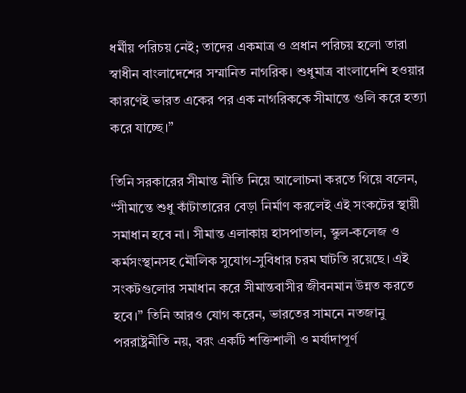ধর্মীয় পরিচয় নেই; তাদের একমাত্র ও প্রধান পরিচয় হলো তারা স্বাধীন বাংলাদেশের সম্মানিত নাগরিক। শুধুমাত্র বাংলাদেশি হওয়ার কারণেই ভারত একের পর এক নাগরিককে সীমান্তে গুলি করে হত্যা করে যাচ্ছে।”

তিনি সরকারের সীমান্ত নীতি নিয়ে আলোচনা করতে গিয়ে বলেন, “সীমান্তে শুধু কাঁটাতারের বেড়া নির্মাণ করলেই এই সংকটের স্থায়ী সমাধান হবে না। সীমান্ত এলাকায় হাসপাতাল, স্কুল-কলেজ ও কর্মসংস্থানসহ মৌলিক সুযোগ-সুবিধার চরম ঘাটতি রয়েছে। এই সংকটগুলোর সমাধান করে সীমান্তবাসীর জীবনমান উন্নত করতে হবে।” তিনি আরও যোগ করেন, ভারতের সামনে নতজানু পররাষ্ট্রনীতি নয়, বরং একটি শক্তিশালী ও মর্যাদাপূর্ণ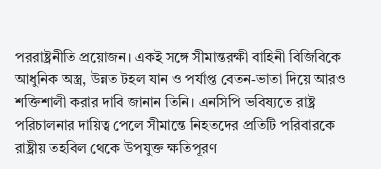পররাষ্ট্রনীতি প্রয়োজন। একই সঙ্গে সীমান্তরক্ষী বাহিনী বিজিবিকে আধুনিক অস্ত্র, উন্নত টহল যান ও পর্যাপ্ত বেতন-ভাতা দিয়ে আরও শক্তিশালী করার দাবি জানান তিনি। এনসিপি ভবিষ্যতে রাষ্ট্র পরিচালনার দায়িত্ব পেলে সীমান্তে নিহতদের প্রতিটি পরিবারকে রাষ্ট্রীয় তহবিল থেকে উপযুক্ত ক্ষতিপূরণ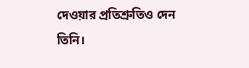দেওয়ার প্রতিশ্রুতিও দেন তিনি।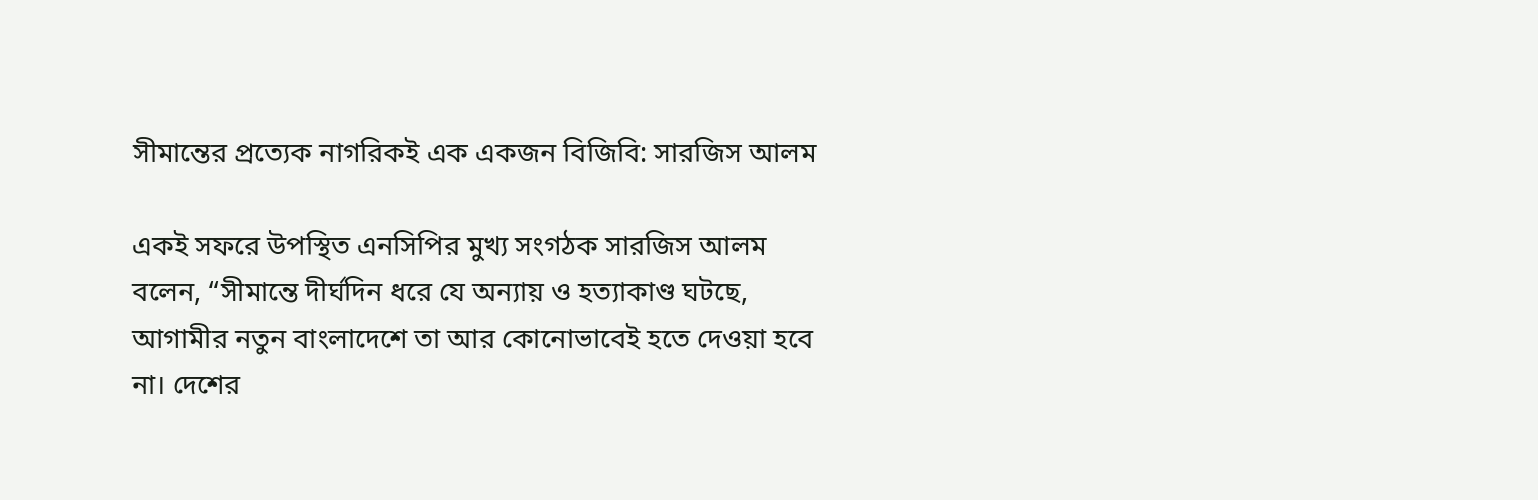সীমান্তের প্রত্যেক নাগরিকই এক একজন বিজিবি: সারজিস আলম

একই সফরে উপস্থিত এনসিপির মুখ্য সংগঠক সারজিস আলম বলেন, “সীমান্তে দীর্ঘদিন ধরে যে অন্যায় ও হত্যাকাণ্ড ঘটছে, আগামীর নতুন বাংলাদেশে তা আর কোনোভাবেই হতে দেওয়া হবে না। দেশের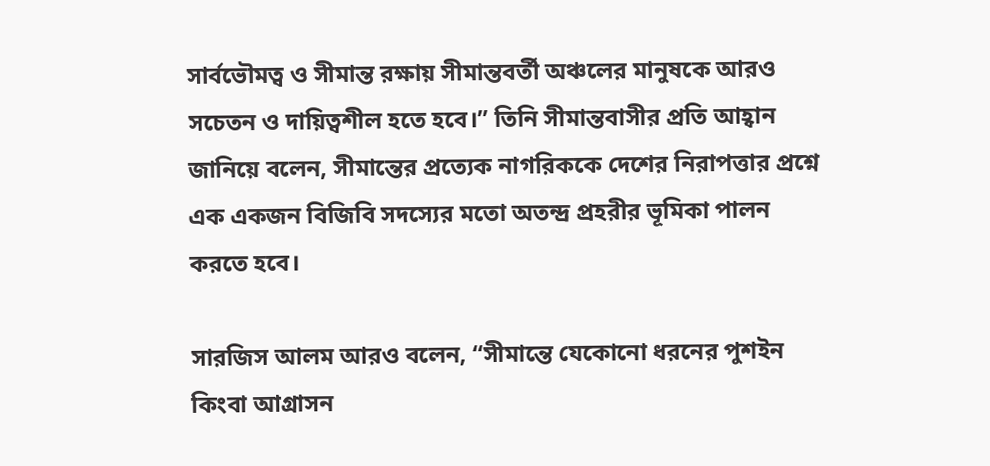সার্বভৌমত্ব ও সীমান্ত রক্ষায় সীমান্তবর্তী অঞ্চলের মানুষকে আরও সচেতন ও দায়িত্বশীল হতে হবে।” তিনি সীমান্তবাসীর প্রতি আহ্বান জানিয়ে বলেন, সীমান্তের প্রত্যেক নাগরিককে দেশের নিরাপত্তার প্রশ্নে এক একজন বিজিবি সদস্যের মতো অতন্দ্র প্রহরীর ভূমিকা পালন করতে হবে।

সারজিস আলম আরও বলেন, “সীমান্তে যেকোনো ধরনের পুশইন কিংবা আগ্রাসন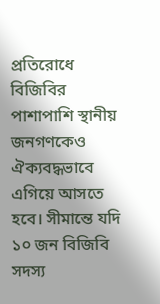প্রতিরোধে বিজিবির পাশাপাশি স্থানীয় জনগণকেও ঐক্যবদ্ধভাবে এগিয়ে আসতে হবে। সীমান্তে যদি ১০ জন বিজিবি সদস্য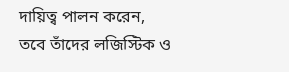দায়িত্ব পালন করেন, তবে তাঁদের লজিস্টিক ও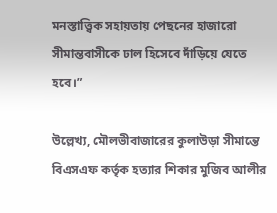মনস্তাত্ত্বিক সহায়তায় পেছনের হাজারো সীমান্তবাসীকে ঢাল হিসেবে দাঁড়িয়ে যেতে হবে।”

উল্লেখ্য, মৌলভীবাজারের কুলাউড়া সীমান্তে বিএসএফ কর্তৃক হত্যার শিকার মুজিব আলীর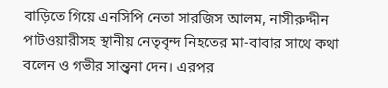বাড়িতে গিয়ে এনসিপি নেতা সারজিস আলম, নাসীরুদ্দীন পাটওয়ারীসহ স্থানীয় নেতৃবৃন্দ নিহতের মা-বাবার সাথে কথা বলেন ও গভীর সান্ত্বনা দেন। এরপর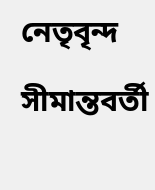নেতৃবৃন্দ সীমান্তবর্তী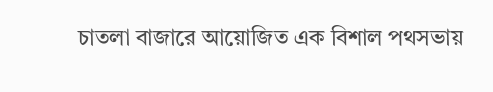চাতলা বাজারে আয়োজিত এক বিশাল পথসভায়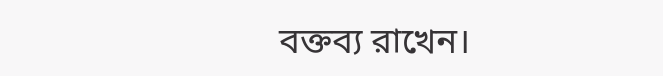বক্তব্য রাখেন।